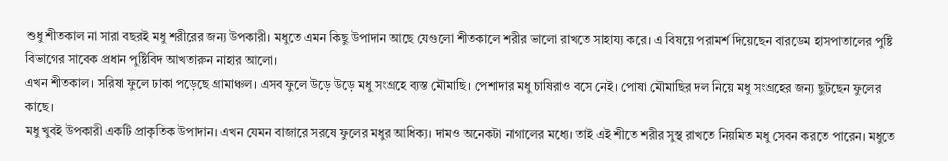শুধু শীতকাল না সারা বছরই মধু শরীরের জন্য উপকারী। মধুতে এমন কিছু উপাদান আছে যেগুলো শীতকালে শরীর ভালো রাখতে সাহায্য করে। এ বিষয়ে পরামর্শ দিয়েছেন বারডেম হাসপাতালের পুষ্টি বিভাগের সাবেক প্রধান পুষ্টিবিদ আখতারুন নাহার আলো।
এখন শীতকাল। সরিষা ফুলে ঢাকা পড়েছে গ্রামাঞ্চল। এসব ফুলে উড়ে উড়ে মধু সংগ্রহে ব্যস্ত মৌমাছি। পেশাদার মধু চাষিরাও বসে নেই। পোষা মৌমাছির দল নিয়ে মধু সংগ্রহের জন্য ছুটছেন ফুলের কাছে।
মধু খুবই উপকারী একটি প্রাকৃতিক উপাদান। এখন যেমন বাজারে সরষে ফুলের মধুর আধিক্য। দামও অনেকটা নাগালের মধ্যে। তাই এই শীতে শরীর সুস্থ রাখতে নিয়মিত মধু সেবন করতে পারেন। মধুতে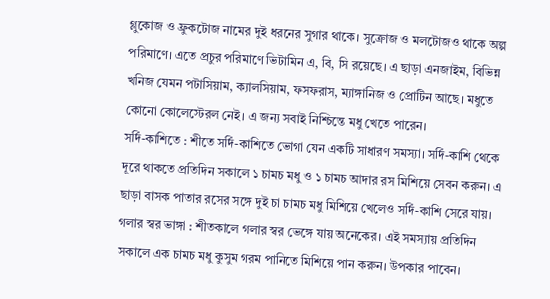গ্লুকোজ ও ফ্রুকটোজ নামের দুই ধরনের সুগার থাকে। সুক্রোজ ও মলটোজও থাকে অল্প পরিমাণে। এতে প্রচুর পরিমাণে ভিটামিন এ, বি, সি রয়েছে। এ ছাড়া এনজাইম, বিভিন্ন খনিজ যেমন পটাসিয়াম, ক্যালসিয়াম, ফসফরাস, ম্যাঙ্গানিজ ও প্রোটিন আছে। মধুতে কোনো কোলেস্টেরল নেই। এ জন্য সবাই নিশ্চিন্তে মধু খেতে পারেন।
সর্দি-কাশিতে : শীতে সর্দি-কাশিতে ভোগা যেন একটি সাধারণ সমস্যা। সর্দি-কাশি থেকে দূরে থাকতে প্রতিদিন সকালে ১ চামচ মধু ও ১ চামচ আদার রস মিশিয়ে সেবন করুন। এ ছাড়া বাসক পাতার রসের সঙ্গে দুই চা চামচ মধু মিশিয়ে খেলেও সর্দি-কাশি সেরে যায়।
গলার স্বর ভাঙ্গা : শীতকালে গলার স্বর ভেঙ্গে যায় অনেকের। এই সমস্যায় প্রতিদিন সকালে এক চামচ মধু কুসুম গরম পানিতে মিশিয়ে পান করুন। উপকার পাবেন।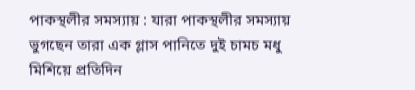পাকস্থলীর সমস্যায় : যারা পাকস্থলীর সমস্যায় ভুগছেন তারা এক গ্লাস পানিতে দুই চামচ মধু মিশিয়ে প্রতিদিন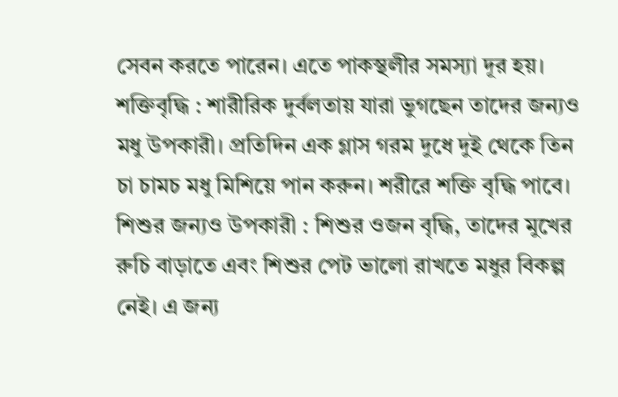সেবন করতে পারেন। এতে পাকস্থলীর সমস্যা দূর হয়।
শক্তিবৃদ্ধি : শারীরিক দুর্বলতায় যারা ভুগছেন তাদের জন্যও মধু উপকারী। প্রতিদিন এক গ্লাস গরম দুধে দুই থেকে তিন চা চামচ মধু মিশিয়ে পান করুন। শরীরে শক্তি বৃদ্ধি পাবে।
শিশুর জন্যও উপকারী : শিশুর ওজন বৃদ্ধি, তাদের মুখের রুচি বাড়াতে এবং শিশুর পেট ভালো রাখতে মধুর বিকল্প নেই। এ জন্য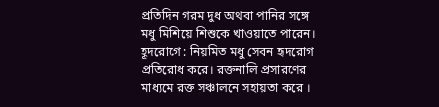প্রতিদিন গরম দুধ অথবা পানির সঙ্গে মধু মিশিয়ে শিশুকে খাওয়াতে পারেন।
হূদরোগে : নিয়মিত মধু সেবন হৃদরোগ প্রতিরোধ করে। রক্তনালি প্রসারণের মাধ্যমে রক্ত সঞ্চালনে সহায়তা করে ।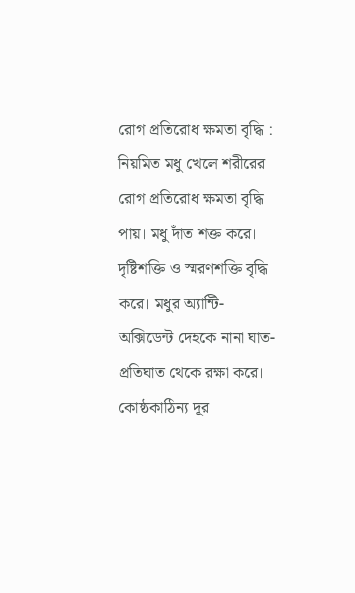রোগ প্রতিরোধ ক্ষমতা বৃদ্ধি : নিয়মিত মধু খেলে শরীরের রোগ প্রতিরোধ ক্ষমতা বৃদ্ধি পায়। মধু দাঁত শক্ত করে। দৃষ্টিশক্তি ও স্মরণশক্তি বৃদ্ধি করে। মধুর অ্যান্টি-অক্সিডেন্ট দেহকে নানা ঘাত-প্রতিঘাত থেকে রক্ষা করে।
কোষ্ঠকাঠিন্য দূর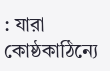: যারা কোষ্ঠকাঠিন্যে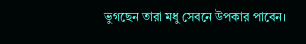ভুগছেন তারা মধু সেবনে উপকার পাবেন।